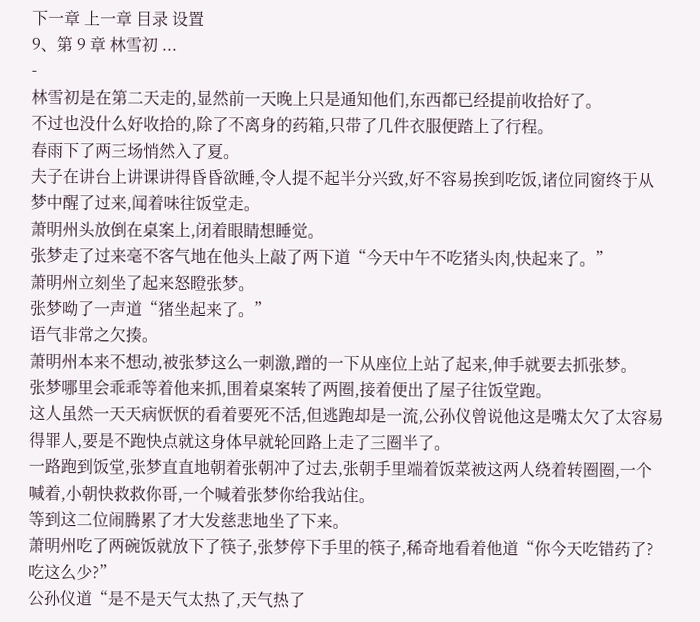下一章 上一章 目录 设置
9、第 9 章 林雪初 ...
-
林雪初是在第二天走的,显然前一天晚上只是通知他们,东西都已经提前收拾好了。
不过也没什么好收拾的,除了不离身的药箱,只带了几件衣服便踏上了行程。
春雨下了两三场悄然入了夏。
夫子在讲台上讲课讲得昏昏欲睡,令人提不起半分兴致,好不容易挨到吃饭,诸位同窗终于从梦中醒了过来,闻着味往饭堂走。
萧明州头放倒在桌案上,闭着眼睛想睡觉。
张梦走了过来毫不客气地在他头上敲了两下道“今天中午不吃猪头肉,快起来了。”
萧明州立刻坐了起来怒瞪张梦。
张梦呦了一声道“猪坐起来了。”
语气非常之欠揍。
萧明州本来不想动,被张梦这么一刺激,蹭的一下从座位上站了起来,伸手就要去抓张梦。
张梦哪里会乖乖等着他来抓,围着桌案转了两圈,接着便出了屋子往饭堂跑。
这人虽然一天天病恹恹的看着要死不活,但逃跑却是一流,公孙仪曾说他这是嘴太欠了太容易得罪人,要是不跑快点就这身体早就轮回路上走了三圈半了。
一路跑到饭堂,张梦直直地朝着张朝冲了过去,张朝手里端着饭菜被这两人绕着转圈圈,一个喊着,小朝快救救你哥,一个喊着张梦你给我站住。
等到这二位闹腾累了才大发慈悲地坐了下来。
萧明州吃了两碗饭就放下了筷子,张梦停下手里的筷子,稀奇地看着他道“你今天吃错药了?吃这么少?”
公孙仪道“是不是天气太热了,天气热了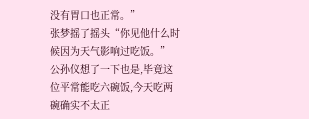没有胃口也正常。”
张梦摇了摇头“你见他什么时候因为天气影响过吃饭。”
公孙仪想了一下也是,毕竟这位平常能吃六碗饭,今天吃两碗确实不太正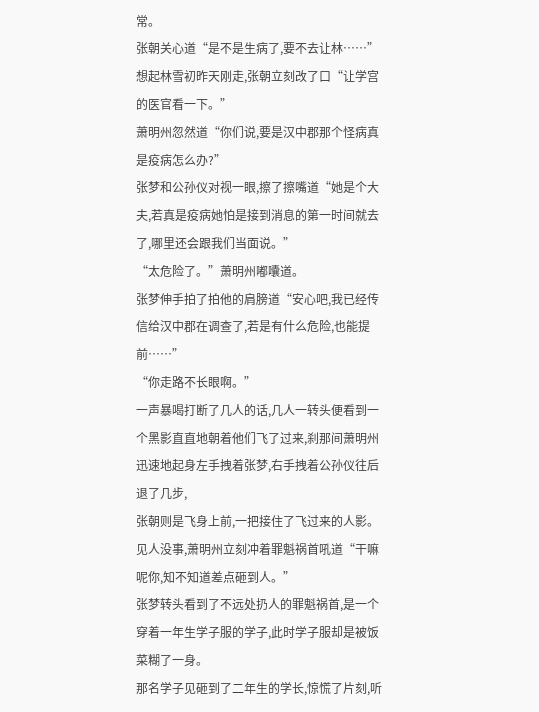常。
张朝关心道“是不是生病了,要不去让林……”想起林雪初昨天刚走,张朝立刻改了口“让学宫的医官看一下。”
萧明州忽然道“你们说,要是汉中郡那个怪病真是疫病怎么办?”
张梦和公孙仪对视一眼,擦了擦嘴道“她是个大夫,若真是疫病她怕是接到消息的第一时间就去了,哪里还会跟我们当面说。”
“太危险了。”萧明州嘟囔道。
张梦伸手拍了拍他的肩膀道“安心吧,我已经传信给汉中郡在调查了,若是有什么危险,也能提前……”
“你走路不长眼啊。”
一声暴喝打断了几人的话,几人一转头便看到一个黑影直直地朝着他们飞了过来,刹那间萧明州迅速地起身左手拽着张梦,右手拽着公孙仪往后退了几步,
张朝则是飞身上前,一把接住了飞过来的人影。
见人没事,萧明州立刻冲着罪魁祸首吼道“干嘛呢你,知不知道差点砸到人。”
张梦转头看到了不远处扔人的罪魁祸首,是一个穿着一年生学子服的学子,此时学子服却是被饭菜糊了一身。
那名学子见砸到了二年生的学长,惊慌了片刻,听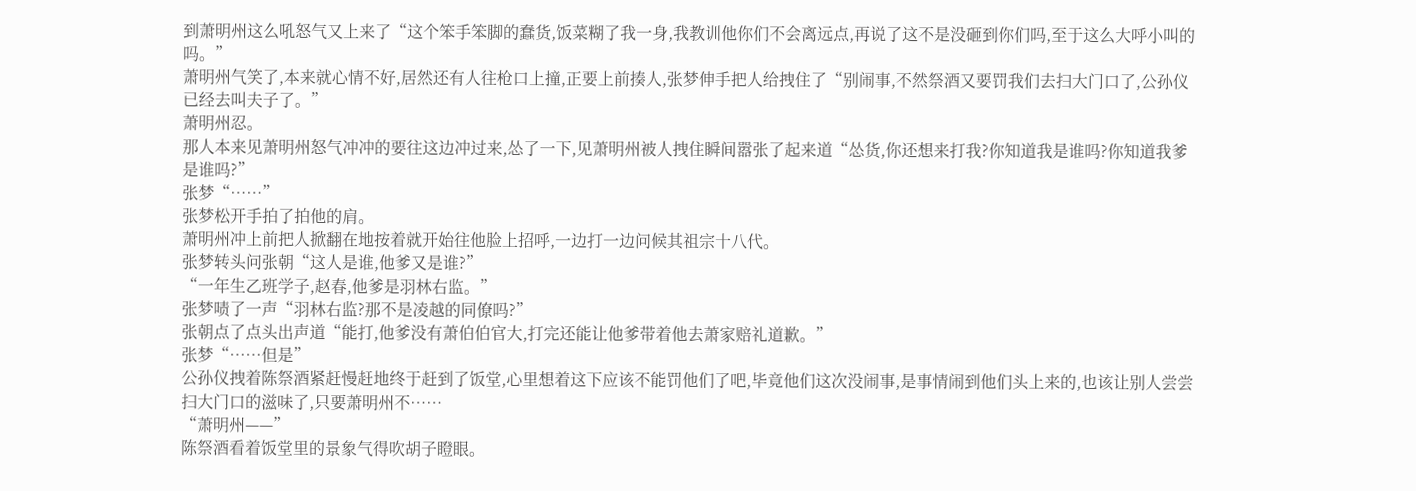到萧明州这么吼怒气又上来了“这个笨手笨脚的蠢货,饭菜糊了我一身,我教训他你们不会离远点,再说了这不是没砸到你们吗,至于这么大呼小叫的吗。”
萧明州气笑了,本来就心情不好,居然还有人往枪口上撞,正要上前揍人,张梦伸手把人给拽住了“别闹事,不然祭酒又要罚我们去扫大门口了,公孙仪已经去叫夫子了。”
萧明州忍。
那人本来见萧明州怒气冲冲的要往这边冲过来,怂了一下,见萧明州被人拽住瞬间嚣张了起来道“怂货,你还想来打我?你知道我是谁吗?你知道我爹是谁吗?”
张梦“……”
张梦松开手拍了拍他的肩。
萧明州冲上前把人掀翻在地按着就开始往他脸上招呼,一边打一边问候其祖宗十八代。
张梦转头问张朝“这人是谁,他爹又是谁?”
“一年生乙班学子,赵春,他爹是羽林右监。”
张梦啧了一声“羽林右监?那不是凌越的同僚吗?”
张朝点了点头出声道“能打,他爹没有萧伯伯官大,打完还能让他爹带着他去萧家赔礼道歉。”
张梦“……但是”
公孙仪拽着陈祭酒紧赶慢赶地终于赶到了饭堂,心里想着这下应该不能罚他们了吧,毕竟他们这次没闹事,是事情闹到他们头上来的,也该让别人尝尝扫大门口的滋味了,只要萧明州不……
“萧明州——”
陈祭酒看着饭堂里的景象气得吹胡子瞪眼。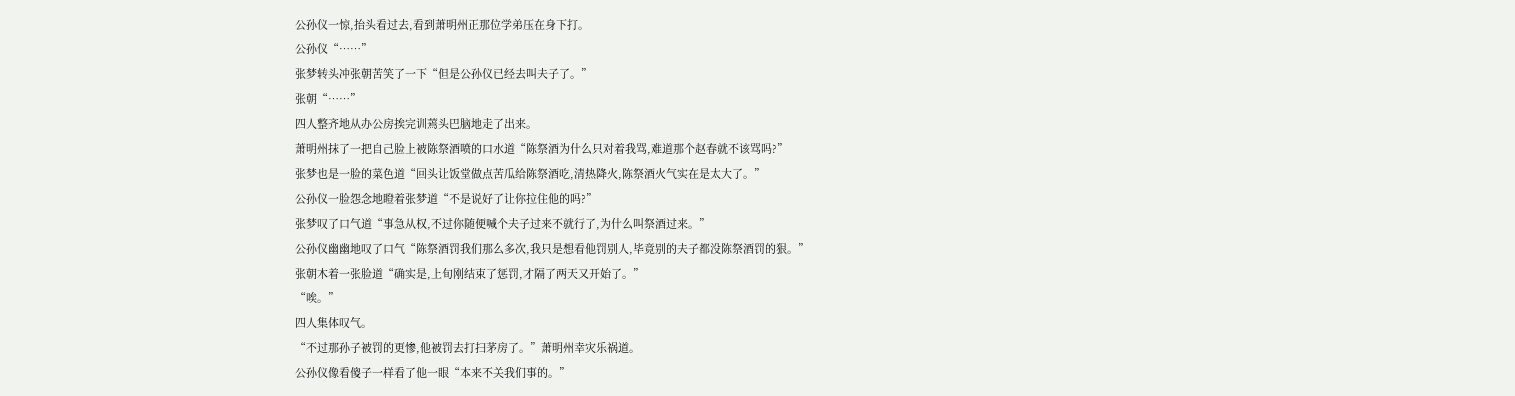公孙仪一惊,抬头看过去,看到萧明州正那位学弟压在身下打。
公孙仪“……”
张梦转头冲张朝苦笑了一下“但是公孙仪已经去叫夫子了。”
张朝“……”
四人整齐地从办公房挨完训蔫头巴脑地走了出来。
萧明州抹了一把自己脸上被陈祭酒喷的口水道“陈祭酒为什么只对着我骂,难道那个赵春就不该骂吗?”
张梦也是一脸的菜色道“回头让饭堂做点苦瓜给陈祭酒吃,清热降火,陈祭酒火气实在是太大了。”
公孙仪一脸怨念地瞪着张梦道“不是说好了让你拉住他的吗?”
张梦叹了口气道“事急从权,不过你随便喊个夫子过来不就行了,为什么叫祭酒过来。”
公孙仪幽幽地叹了口气“陈祭酒罚我们那么多次,我只是想看他罚别人,毕竟别的夫子都没陈祭酒罚的狠。”
张朝木着一张脸道“确实是,上旬刚结束了惩罚,才隔了两天又开始了。”
“唉。”
四人集体叹气。
“不过那孙子被罚的更惨,他被罚去打扫茅房了。”萧明州幸灾乐祸道。
公孙仪像看傻子一样看了他一眼“本来不关我们事的。”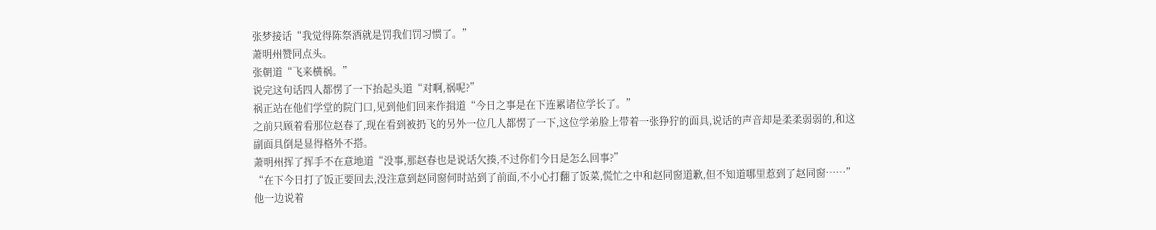张梦接话“我觉得陈祭酒就是罚我们罚习惯了。”
萧明州赞同点头。
张朝道“飞来横祸。”
说完这句话四人都愣了一下抬起头道“对啊,祸呢?”
祸正站在他们学堂的院门口,见到他们回来作揖道“今日之事是在下连累诸位学长了。”
之前只顾着看那位赵春了,现在看到被扔飞的另外一位几人都愣了一下,这位学弟脸上带着一张狰狞的面具,说话的声音却是柔柔弱弱的,和这副面具倒是显得格外不搭。
萧明州挥了挥手不在意地道“没事,那赵春也是说话欠揍,不过你们今日是怎么回事?”
“在下今日打了饭正要回去,没注意到赵同窗何时站到了前面,不小心打翻了饭菜,慌忙之中和赵同窗道歉,但不知道哪里惹到了赵同窗……”他一边说着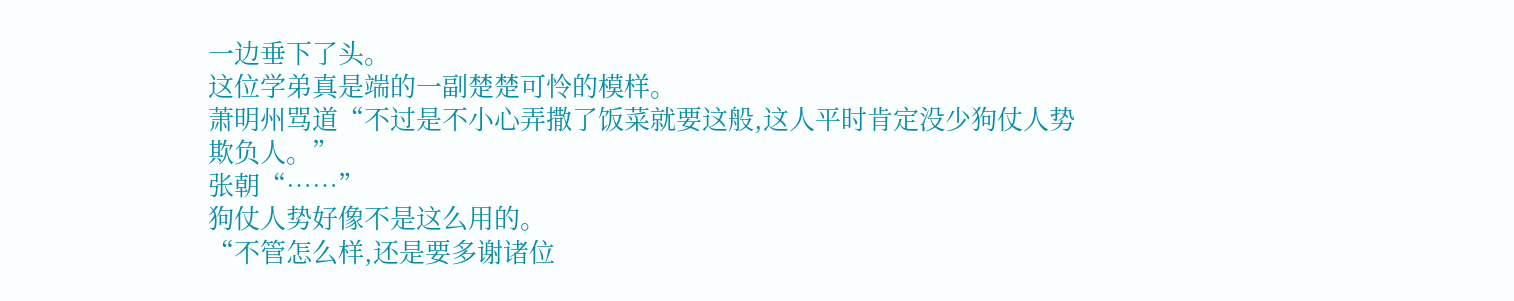一边垂下了头。
这位学弟真是端的一副楚楚可怜的模样。
萧明州骂道“不过是不小心弄撒了饭菜就要这般,这人平时肯定没少狗仗人势欺负人。”
张朝“……”
狗仗人势好像不是这么用的。
“不管怎么样,还是要多谢诸位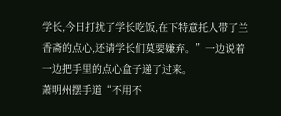学长,今日打扰了学长吃饭,在下特意托人带了兰香斋的点心,还请学长们莫要嫌弃。”一边说着一边把手里的点心盒子递了过来。
萧明州摆手道“不用不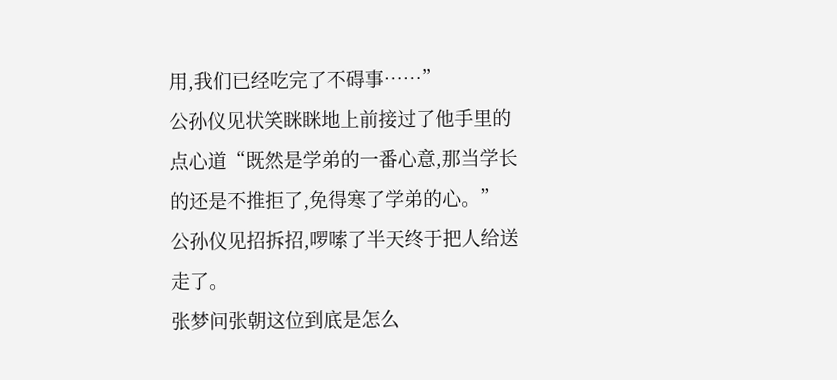用,我们已经吃完了不碍事……”
公孙仪见状笑眯眯地上前接过了他手里的点心道“既然是学弟的一番心意,那当学长的还是不推拒了,免得寒了学弟的心。”
公孙仪见招拆招,啰嗦了半天终于把人给送走了。
张梦问张朝这位到底是怎么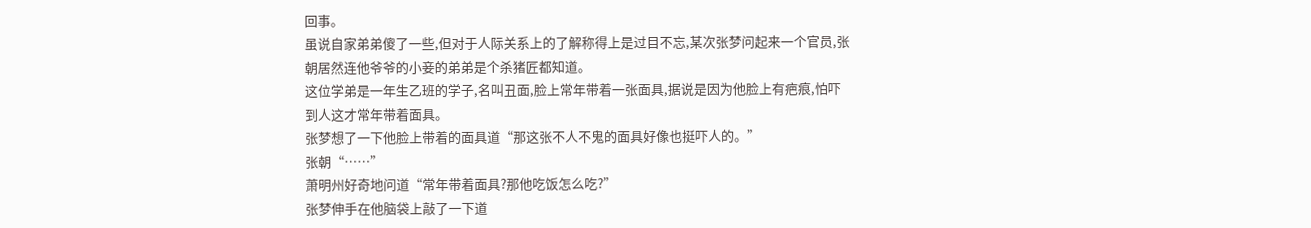回事。
虽说自家弟弟傻了一些,但对于人际关系上的了解称得上是过目不忘,某次张梦问起来一个官员,张朝居然连他爷爷的小妾的弟弟是个杀猪匠都知道。
这位学弟是一年生乙班的学子,名叫丑面,脸上常年带着一张面具,据说是因为他脸上有疤痕,怕吓到人这才常年带着面具。
张梦想了一下他脸上带着的面具道“那这张不人不鬼的面具好像也挺吓人的。”
张朝“……”
萧明州好奇地问道“常年带着面具?那他吃饭怎么吃?”
张梦伸手在他脑袋上敲了一下道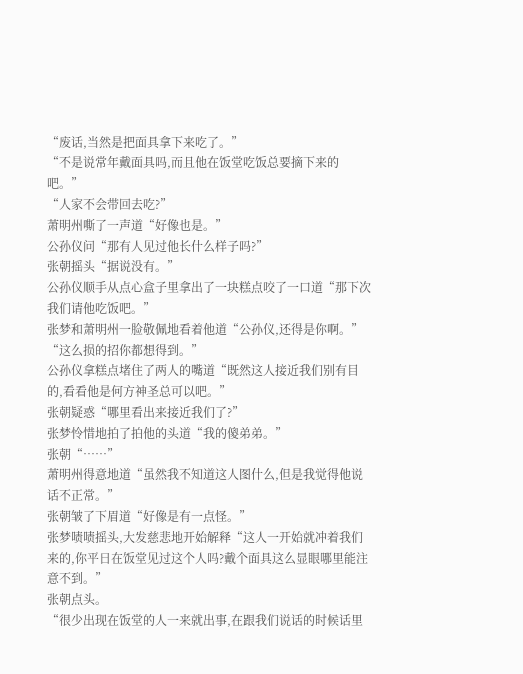“废话,当然是把面具拿下来吃了。”
“不是说常年戴面具吗,而且他在饭堂吃饭总要摘下来的吧。”
“人家不会带回去吃?”
萧明州嘶了一声道“好像也是。”
公孙仪问“那有人见过他长什么样子吗?”
张朝摇头“据说没有。”
公孙仪顺手从点心盒子里拿出了一块糕点咬了一口道“那下次我们请他吃饭吧。”
张梦和萧明州一脸敬佩地看着他道“公孙仪,还得是你啊。”
“这么损的招你都想得到。”
公孙仪拿糕点堵住了两人的嘴道“既然这人接近我们别有目的,看看他是何方神圣总可以吧。”
张朝疑惑“哪里看出来接近我们了?”
张梦怜惜地拍了拍他的头道“我的傻弟弟。”
张朝“……”
萧明州得意地道“虽然我不知道这人图什么,但是我觉得他说话不正常。”
张朝皱了下眉道“好像是有一点怪。”
张梦啧啧摇头,大发慈悲地开始解释“这人一开始就冲着我们来的,你平日在饭堂见过这个人吗?戴个面具这么显眼哪里能注意不到。”
张朝点头。
“很少出现在饭堂的人一来就出事,在跟我们说话的时候话里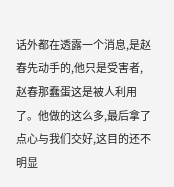话外都在透露一个消息,是赵春先动手的,他只是受害者,赵春那蠢蛋这是被人利用了。他做的这么多,最后拿了点心与我们交好,这目的还不明显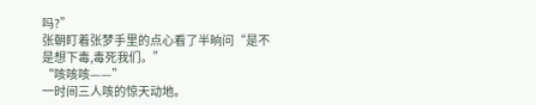吗?”
张朝盯着张梦手里的点心看了半晌问“是不是想下毒,毒死我们。”
“咳咳咳——”
一时间三人咳的惊天动地。